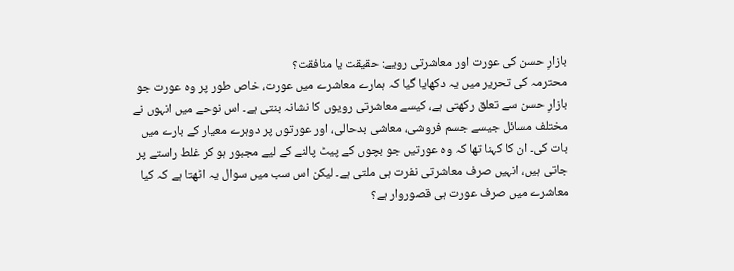بازارِ حسن کی عورت اور معاشرتی رویے: حقیقت یا منافقت؟
محترمہ کی تحریر میں یہ دکھایا گیا کہ ہمارے معاشرے میں عورت، خاص طور پر وہ عورت جو بازارِ حسن سے تعلق رکھتی ہے، کیسے معاشرتی رویوں کا نشانہ بنتی ہے۔ اس نوحے میں انہوں نے مختلف مسائل جیسے جسم فروشی، معاشی بدحالی، اور عورتوں پر دوہرے معیار کے بارے میں بات کی۔ ان کا کہنا تھا کہ وہ عورتیں جو بچوں کے پیٹ پالنے کے لیے مجبور ہو کر غلط راستے پر جاتی ہیں، انہیں صرف معاشرتی نفرت ہی ملتی ہے۔ لیکن اس سب میں سوال یہ اٹھتا ہے کہ کیا معاشرے میں صرف عورت ہی قصوروار ہے؟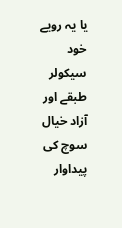یا یہ رویے خود سیکولر طبقے اور آزاد خیال سوچ کی پیداوار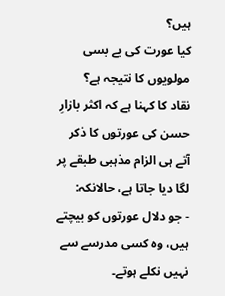ہیں؟
کیا عورت کی بے بسی مولویوں کا نتیجہ ہے؟
نقاد کا کہنا ہے کہ اکثر بازارِ حسن کی عورتوں کا ذکر آتے ہی الزام مذہبی طبقے پر لگا دیا جاتا ہے، حالانکہ:
- جو دلال عورتوں کو بیچتے ہیں، وہ کسی مدرسے سے نہیں نکلے ہوتے۔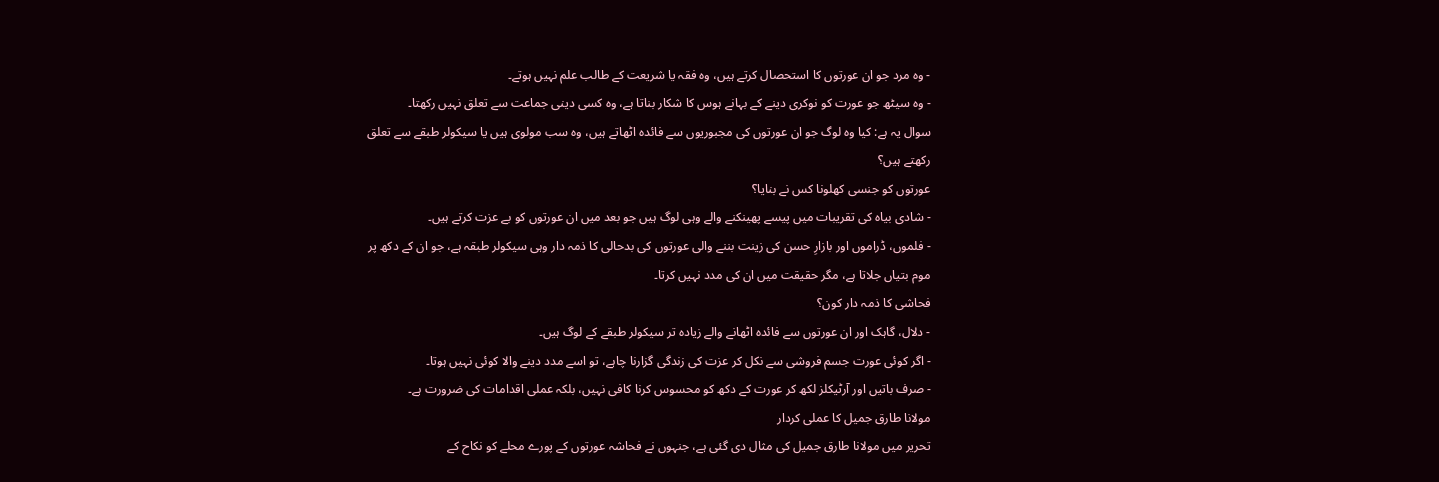- وہ مرد جو ان عورتوں کا استحصال کرتے ہیں، وہ فقہ یا شریعت کے طالب علم نہیں ہوتے۔
- وہ سیٹھ جو عورت کو نوکری دینے کے بہانے ہوس کا شکار بناتا ہے، وہ کسی دینی جماعت سے تعلق نہیں رکھتا۔
سوال یہ ہے: کیا وہ لوگ جو ان عورتوں کی مجبوریوں سے فائدہ اٹھاتے ہیں، وہ سب مولوی ہیں یا سیکولر طبقے سے تعلق رکھتے ہیں؟
عورتوں کو جنسی کھلونا کس نے بنایا؟
- شادی بیاہ کی تقریبات میں پیسے پھینکنے والے وہی لوگ ہیں جو بعد میں ان عورتوں کو بے عزت کرتے ہیں۔
- فلموں، ڈراموں اور بازارِ حسن کی زینت بننے والی عورتوں کی بدحالی کا ذمہ دار وہی سیکولر طبقہ ہے، جو ان کے دکھ پر موم بتیاں جلاتا ہے، مگر حقیقت میں ان کی مدد نہیں کرتا۔
فحاشی کا ذمہ دار کون؟
- دلال، گاہک اور ان عورتوں سے فائدہ اٹھانے والے زیادہ تر سیکولر طبقے کے لوگ ہیں۔
- اگر کوئی عورت جسم فروشی سے نکل کر عزت کی زندگی گزارنا چاہے، تو اسے مدد دینے والا کوئی نہیں ہوتا۔
- صرف باتیں اور آرٹیکلز لکھ کر عورت کے دکھ کو محسوس کرنا کافی نہیں، بلکہ عملی اقدامات کی ضرورت ہے۔
مولانا طارق جمیل کا عملی کردار
تحریر میں مولانا طارق جمیل کی مثال دی گئی ہے، جنہوں نے فحاشہ عورتوں کے پورے محلے کو نکاح کے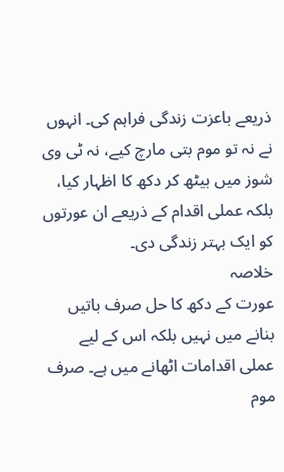ذریعے باعزت زندگی فراہم کی۔ انہوں نے نہ تو موم بتی مارچ کیے، نہ ٹی وی شوز میں بیٹھ کر دکھ کا اظہار کیا، بلکہ عملی اقدام کے ذریعے ان عورتوں کو ایک بہتر زندگی دی۔
خلاصہ
عورت کے دکھ کا حل صرف باتیں بنانے میں نہیں بلکہ اس کے لیے عملی اقدامات اٹھانے میں ہے۔ صرف موم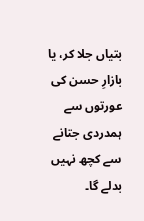بتیاں جلا کر، یا بازارِ حسن کی عورتوں سے ہمدردی جتانے سے کچھ نہیں بدلے گا۔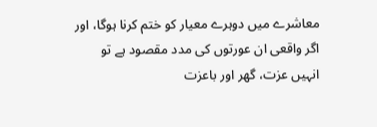معاشرے میں دوہرے معیار کو ختم کرنا ہوگا، اور اگر واقعی ان عورتوں کی مدد مقصود ہے تو انہیں عزت، گھر اور باعزت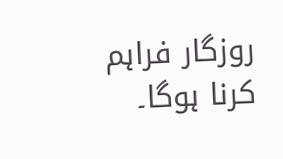روزگار فراہم کرنا ہوگا۔